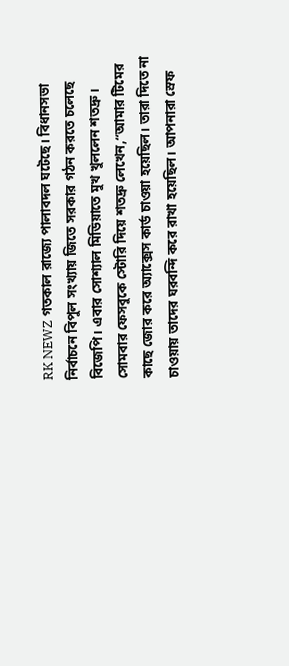RK NEWZ গতকাল রাজ্যে পালাবদল ঘটেছে। বিধানসভা নির্বাচনে বিপুল সংখ্যায় জিতে সরকার গঠন করতে চলেছে বিজেপি। এবার সোশ্যাল মিডিয়াতে মুখ খুললেন শতদ্রু। সোমবার ফেসবুকে স্টোরি দিয়ে শতদ্রু লেখেন,“আমার টিমের কাছে জোর করে অ্যাক্সেস কার্ড চাওয়া হয়েছিল। তারা দিতে না চাওয়ায় তাদের ঘরবন্দি করে রাখা হয়েছিল। আপনারা স্রেফ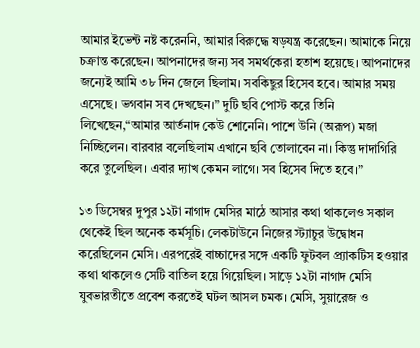আমার ইভেন্ট নষ্ট করেননি, আমার বিরুদ্ধে ষড়যন্ত্র করেছেন। আমাকে নিয়ে চক্রান্ত করেছেন। আপনাদের জন্য সব সমর্থকেরা হতাশ হয়েছে। আপনাদের জন্যেই আমি ৩৮ দিন জেলে ছিলাম। সবকিছুর হিসেব হবে। আমার সময় এসেছে। ভগবান সব দেখছেন।” দুটি ছবি পোস্ট করে তিনি লিখেছেন,“আমার আর্তনাদ কেউ শোনেনি। পাশে উনি (অরূপ) মজা নিচ্ছিলেন। বারবার বলেছিলাম এখানে ছবি তোলাবেন না। কিন্তু দাদাগিরি করে তুলেছিল। এবার দ্যাখ কেমন লাগে। সব হিসেব দিতে হবে।”

১৩ ডিসেম্বর দুপুর ১২টা নাগাদ মেসির মাঠে আসার কথা থাকলেও সকাল থেকেই ছিল অনেক কর্মসূচি। লেকটাউনে নিজের স্ট্যাচুর উদ্বোধন করেছিলেন মেসি। এরপরেই বাচ্চাদের সঙ্গে একটি ফুটবল প্র্যাকটিস হওয়ার কথা থাকলেও সেটি বাতিল হয়ে গিয়েছিল। সাড়ে ১২টা নাগাদ মেসি যুবভারতীতে প্রবেশ করতেই ঘটল আসল চমক। মেসি, সুয়ারেজ ও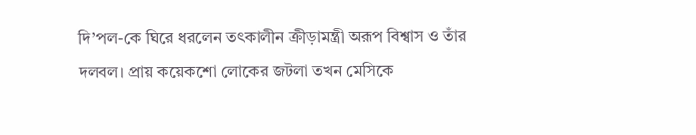দি’পল-কে ঘিরে ধরলেন তৎকালীন ক্রীড়ামন্ত্রী অরূপ বিশ্বাস ও তাঁর দলবল। প্রায় কয়েকশো লোকের জটলা তখন মেসিকে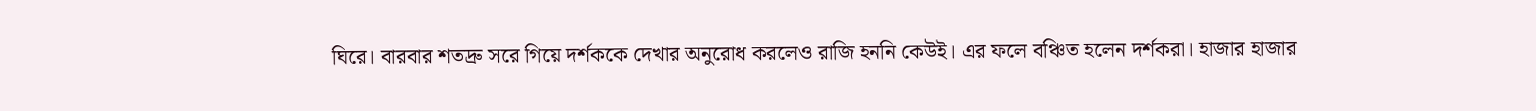ঘিরে। বারবার শতদ্রু সরে গিয়ে দর্শককে দেখার অনুরোধ করলেও রাজি হননি কেউই। এর ফলে বঞ্চিত হলেন দর্শকরা। হাজার হাজার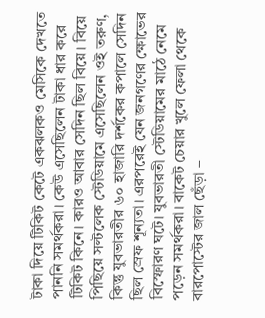টাকা দিয়ে টিকিট কেটে একঝলকও মেসিকে দেখতে পাননি সমর্থকরা। কেউ এসেছিলেন টাকা ধার করে টিকিট কিনে। কারও আবার সেদিন ছিল বিয়ে। বিয়ে পিছিয়ে সল্টলেক স্টেডিয়ামে এসেছিলেন ওই তরুণ, কিন্তু যুবভারতীর ৬০ হাজারি দর্শকের কপালে সেদিন ছিল স্রেফ শূন্যতা। এরপরেই যেন জনগণের ক্ষোভের বিস্ফোরণ ঘটে। যুবভারতী স্টেডিয়ামের মাঠে নেমে পড়েন সমর্থকরা। বাকেট চেয়ার খুলে ফেলা থেকে বারপোস্টের জাল ছেঁড়া –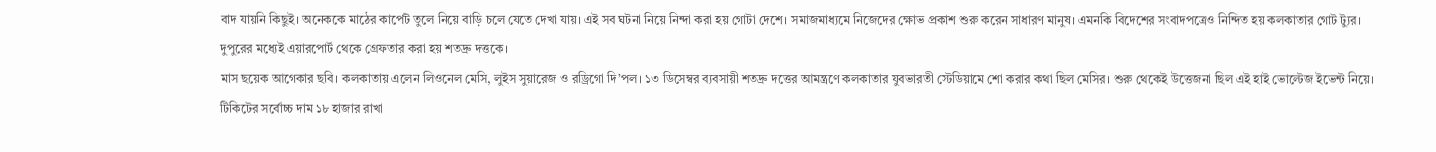বাদ যায়নি কিছুই। অনেককে মাঠের কার্পেট তুলে নিয়ে বাড়ি চলে যেতে দেখা যায়। এই সব ঘটনা নিয়ে নিন্দা করা হয় গোটা দেশে। সমাজমাধ্যমে নিজেদের ক্ষোভ প্রকাশ শুরু করেন সাধারণ মানুষ। এমনকি বিদেশের সংবাদপত্রেও নিন্দিত হয় কলকাতার গোট ট্যুর। দুপুরের মধ্যেই এয়ারপোর্ট থেকে গ্রেফতার করা হয় শতদ্রু দত্তকে।
মাস ছয়েক আগেকার ছবি। কলকাতায় এলেন লিওনেল মেসি, লুইস সুয়ারেজ ও রড্রিগো দি’পল। ১৩ ডিসেম্বর ব্যবসায়ী শতদ্রু দত্তের আমন্ত্রণে কলকাতার যুবভারতী স্টেডিয়ামে শো করার কথা ছিল মেসির। শুরু থেকেই উত্তেজনা ছিল এই হাই ভোল্টেজ ইভেন্ট নিয়ে। টিকিটের সর্বোচ্চ দাম ১৮ হাজার রাখা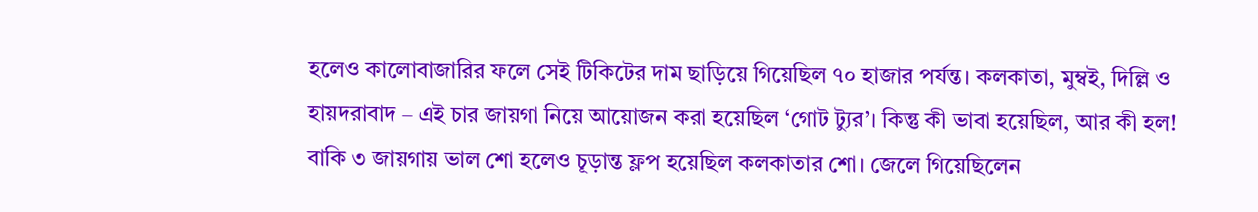হলেও কালোবাজারির ফলে সেই টিকিটের দাম ছাড়িয়ে গিয়েছিল ৭০ হাজার পর্যন্ত। কলকাতা, মুম্বই, দিল্লি ও হায়দরাবাদ – এই চার জায়গা নিয়ে আয়োজন করা হয়েছিল ‘গোট ট্যুর’। কিন্তু কী ভাবা হয়েছিল, আর কী হল! বাকি ৩ জায়গায় ভাল শো হলেও চূড়ান্ত ফ্লপ হয়েছিল কলকাতার শো। জেলে গিয়েছিলেন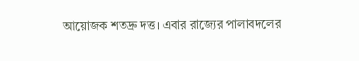আয়োজক শতদ্রু দত্ত। এবার রাজ্যের পালাবদলের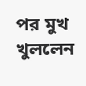পর মুখ খুললেন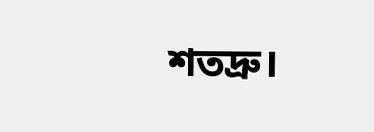শতদ্রু।